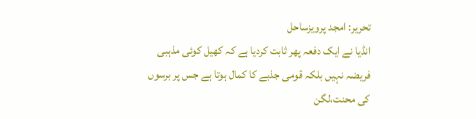تحریر: امجد پرویزساحل
انڈیا نے ایک دفعہ پھر ثابت کردیا ہے کہ کھیل کوئی مذہبی فریضہ نہیں بلکہ قومی جذبے کا کمال ہوتا ہے جس پر برسوں کی محنت،لگن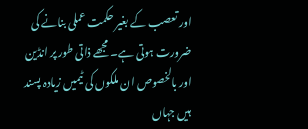اور تعصب کے بغیر حکمت عملی بنانے کی ضرورت ہوتی ہے۔ مجھے ذاتی طور پر انڈین اور بالخصوص ان ملکوں کی ٹیمیں زیادہ پسند ہیں جہاں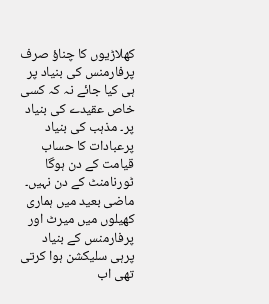کھلاڑیوں کا چناؤ صرف پرفارمنس کی بنیاد پر ہی کیا جائے نہ کہ کسی خاص عقیدے کی بنیاد پر۔ مذہب کی بنیاد پرعبادات کا حساب قیامت کے دن ہوگا ٹورنامنٹ کے دن نہیں۔ ماضی بعید میں ہماری کھیلوں میں میرٹ اور پرفارمنس کے بنیاد پرہی سلیکشن ہوا کرتی تھی اب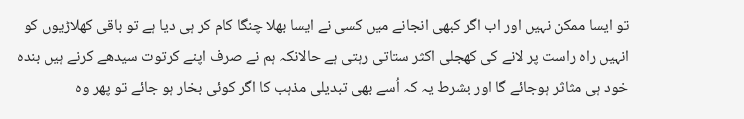تو ایسا ممکن نہیں اور اب اگر کبھی انجانے میں کسی نے ایسا بھلا چنگا کام کر ہی دیا ہے تو باقی کھلاڑیوں کو انہیں راہ راست پر لانے کی کھجلی اکثر ستاتی رہتی ہے حالانکہ ہم نے صرف اپنے کرتوت سیدھے کرنے ہیں بندہ خود ہی مثاثر ہوجائے گا اور بشرط یہ کہ اُسے بھی تبدیلی مذہب کا اگر کوئی بخار ہو جائے تو پھر وہ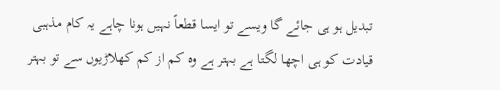تبدیل ہو ہی جائے گا ویسے تو ایسا قطعاً نہیں ہونا چاہے یہ کام مذہبی قیادت کو ہی اچھا لگتا ہے بہتر ہے وہ کم از کم کھلاڑیوں سے تو بہتر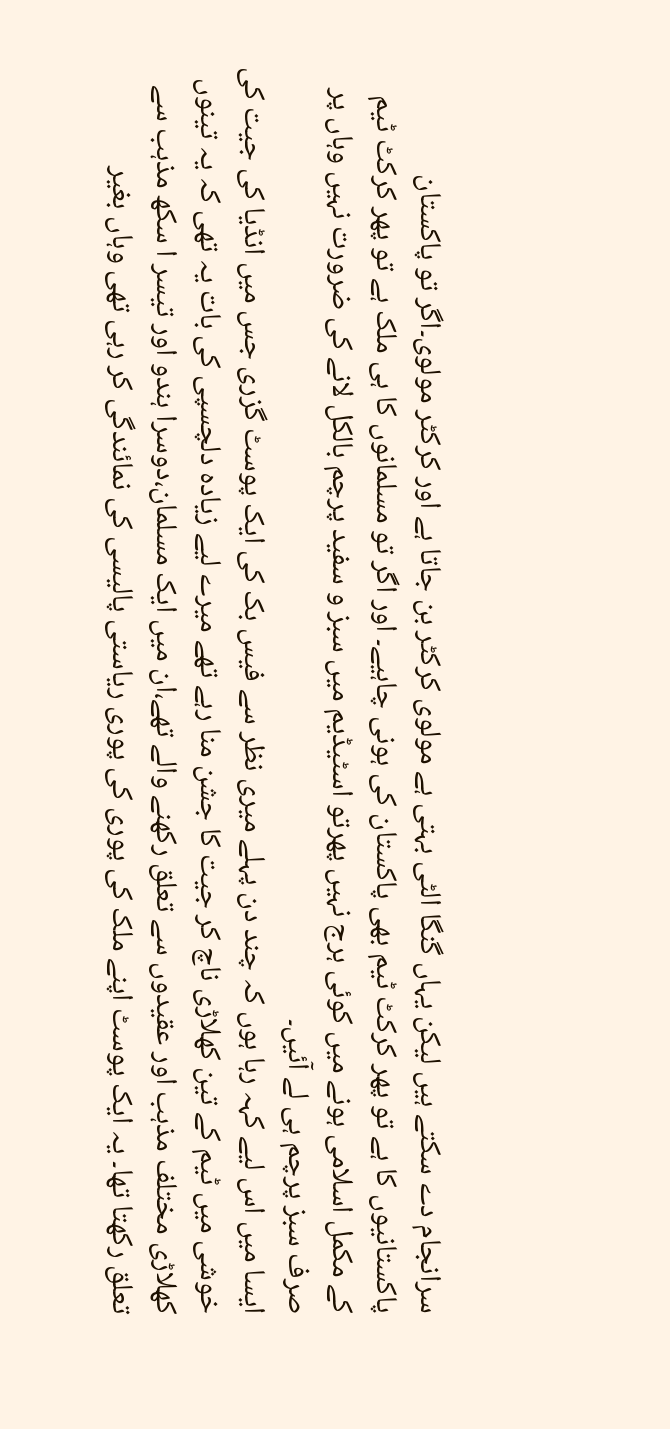سرانجام دے سکتے ہیں لیکن یہاں گنگا الٹی بہتی ہے مولوی کرکٹر بن جاتا ہے اور کرکٹر مولوی۔اگر تو پاکستان پاکستانیوں کا ہے تو پھر کرکٹ ٹیم بھی پاکستان کی ہونی چاہیے۔ اور اگر تو مسلمانوں کا ہی ملک ہے تو پھر کرکٹ ٹیم کے مکمل اسلامی ہونے میں کوئی ہرج نہیں پھرتو اسٹیڈیم میں سبز و سفید پرچم بالکل لانے کی ضرورت نہیں وہاں پر صرف سبز پرچم ہی لے آئیں۔
ایسا میں اس لیے کہہ رہا ہوں کہ چند دن پہلے میری نظر سے فیس بک کی ایک پوسٹ گزری جس میں انڈیا کی جیت کی خوشی میں ٹیم کے تین کھلاڑی ناچ کر جیت کا جشن منا رہے تھے میرے لیے زیادہ دلچسپی کی بات یہ تھی کہ یہ تینوں کھلاڑی مختلف مذہب اور عقیدوں سے تعلق رکھنے والے تھے،ان میں ایک مسلمان،دوسرا ہندو اور تیسر ا سکھ مذہب سے تعلق رکھتا تھا۔ یہ ایک پوسٹ اپنے ملک کی پوری کی پوری ریاستی پالیسی کی نمائندگی کر رہی تھی وہاں بغیر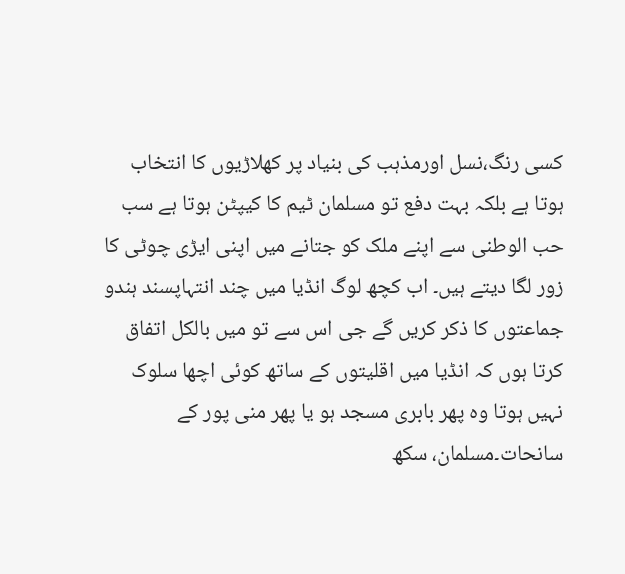کسی رنگ،نسل اورمذہب کی بنیاد پر کھلاڑیوں کا انتخاب ہوتا ہے بلکہ بہت دفع تو مسلمان ٹیم کا کیپٹن ہوتا ہے سب حب الوطنی سے اپنے ملک کو جتانے میں اپنی ایڑی چوٹی کا زور لگا دیتے ہیں۔ اب کچھ لوگ انڈیا میں چند انتہاپسند ہندو جماعتوں کا ذکر کریں گے جی اس سے تو میں بالکل اتفاق کرتا ہوں کہ انڈیا میں اقلیتوں کے ساتھ کوئی اچھا سلوک نہیں ہوتا وہ پھر بابری مسجد ہو یا پھر منی پور کے سانحات۔مسلمان، سکھ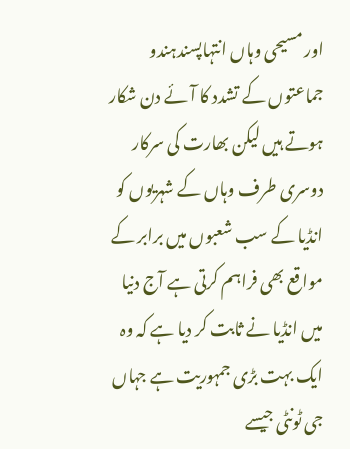اور مسیحی وہاں انتہاپسندہندو جماعتوں کے تشدد کا آئے دن شکار ہوتے ہیں لیکن بھارت کی سرکار دوسری طرف وہاں کے شہریوں کو انڈیا کے سب شعبوں میں برابر کے مواقع بھی فراہم کرتی ہے آج دنیا میں انڈیا نے ثابت کر دیا ہے کہ وہ ایک بہت بڑی جمہوریت ہے جہاں جی ٹونٹی جیسے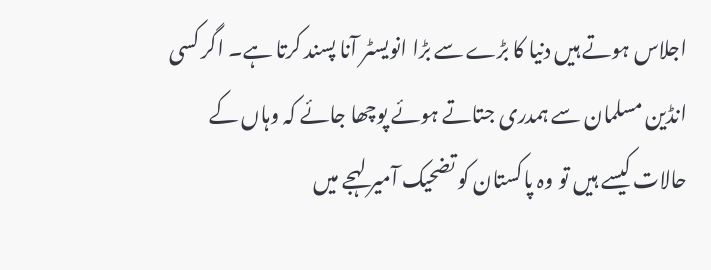اجلاس ہوتے ہیں دنیا کا بڑے سے بڑا انویسٹر آنا پسند کرتا ہے۔ اگر کسی انڈین مسلمان سے ہمدری جتاتے ہوئے پوچھا جائے کہ وہاں کے حالات کیسے ہیں تو وہ پاکستان کو تضحیک آمیر لہجے میں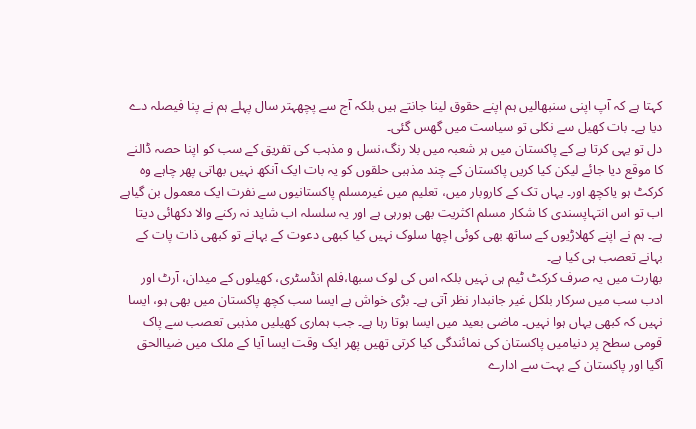کہتا ہے کہ آپ اپنی سنبھالیں ہم اپنے حقوق لینا جانتے ہیں بلکہ آج سے پچھہتر سال پہلے ہم نے پنا فیصلہ دے دیا ہے۔ بات کھیل سے نکلی تو سیاست میں گھس گئی۔
دل تو یہی کرتا ہے کے پاکستان میں ہر شعبہ میں بلا رنگ،نسل و مذہب کی تفریق کے سب کو اپنا حصہ ڈالنے کا موقع دیا جائے لیکن کیا کریں پاکستان کے چند مذہبی حلقوں کو یہ بات ایک آنکھ نہیں بھاتی پھر چاہے وہ کرکٹ ہو یاکچھ اور۔ یہاں تک کے کاروبار میں، تعلیم میں غیرمسلم پاکستانیوں سے نفرت ایک معمول بن گیاہے اب تو اس انتہاپسندی کا شکار مسلم اکثریت بھی ہورہی ہے اور یہ سلسلہ اب شاید نہ رکنے والا دکھائی دیتا ہے۔ ہم نے اپنے کھلاڑیوں کے ساتھ بھی کوئی اچھا سلوک نہیں کیا کبھی دعوت کے بہانے تو کبھی ذات پات کے بہانے تعصب ہی کیا ہے۔
بھارت میں یہ صرف کرکٹ ٹیم ہی نہیں بلکہ اس کی لوک سبھا،فلم انڈسٹری، کھیلوں کے میدان، آرٹ اور ادب سب میں سرکار بلکل غیر جانبدار نظر آتی ہے۔ بڑی خواش ہے ایسا سب کچھ پاکستان میں بھی ہو، ایسا نہیں کہ کبھی یہاں ہوا نہیں۔ ماضی بعید میں ایسا ہوتا رہا ہے۔ جب ہماری کھیلیں مذہبی تعصب سے پاک قومی سطح پر دنیامیں پاکستان کی نمائندگی کیا کرتی تھیں پھر ایک وقت ایسا آیا کے ملک میں ضیاالحق آگیا اور پاکستان کے بہت سے ادارے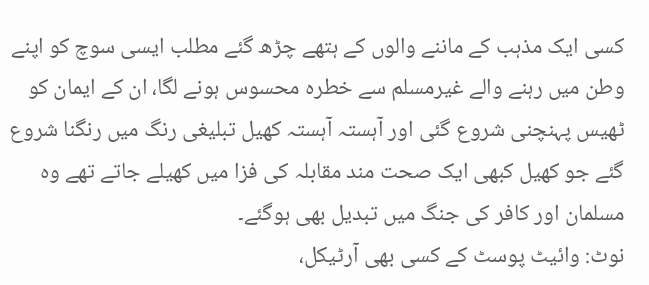کسی ایک مذہب کے ماننے والوں کے ہتھے چڑھ گئے مطلب ایسی سوچ کو اپنے وطن میں رہنے والے غیرمسلم سے خطرہ محسوس ہونے لگا، ان کے ایمان کو ٹھیس پہنچنی شروع گئی اور آہستہ آہستہ کھیل تبلیغی رنگ میں رنگنا شروع گئے جو کھیل کبھی ایک صحت مند مقابلہ کی فزا میں کھیلے جاتے تھے وہ مسلمان اور کافر کی جنگ میں تبدیل بھی ہوگئے۔
نوٹ: وائیٹ پوسٹ کے کسی بھی آرٹیکل،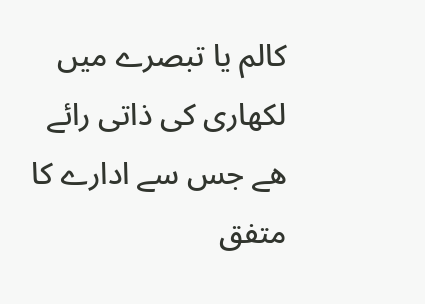کالم یا تبصرے میں لکھاری کی ذاتی رائے ھے جس سے ادارے کا متفق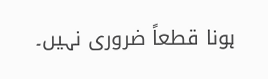ہونا قطعاً ضروری نہیں۔